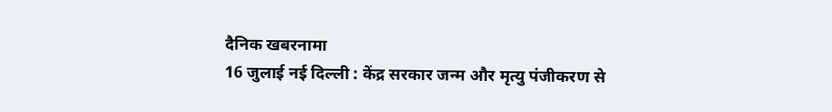दैनिक खबरनामा
16 जुलाई नई दिल्ली : केंद्र सरकार जन्म और मृत्यु पंजीकरण से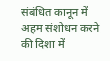संबंधित कानून में अहम संशोधन करने की दिशा में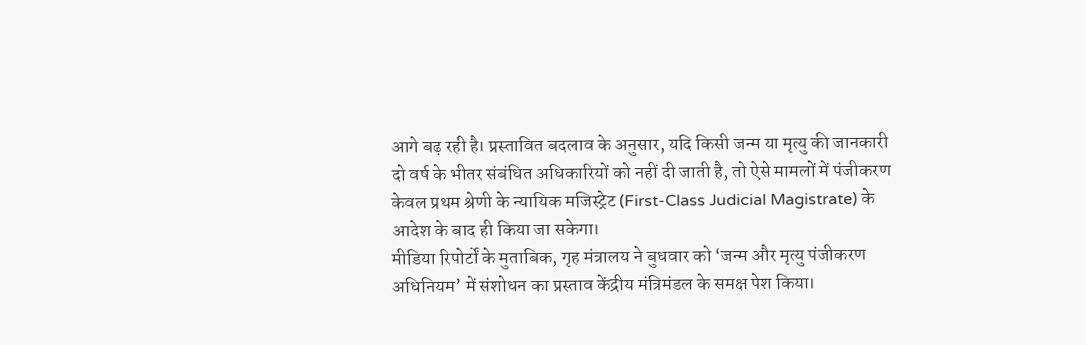आगे बढ़ रही है। प्रस्तावित बदलाव के अनुसार, यदि किसी जन्म या मृत्यु की जानकारी दो वर्ष के भीतर संबंधित अधिकारियों को नहीं दी जाती है, तो ऐसे मामलों में पंजीकरण केवल प्रथम श्रेणी के न्यायिक मजिस्ट्रेट (First-Class Judicial Magistrate) के आदेश के बाद ही किया जा सकेगा।
मीडिया रिपोर्टों के मुताबिक, गृह मंत्रालय ने बुधवार को ‘जन्म और मृत्यु पंजीकरण अधिनियम’ में संशोधन का प्रस्ताव केंद्रीय मंत्रिमंडल के समक्ष पेश किया।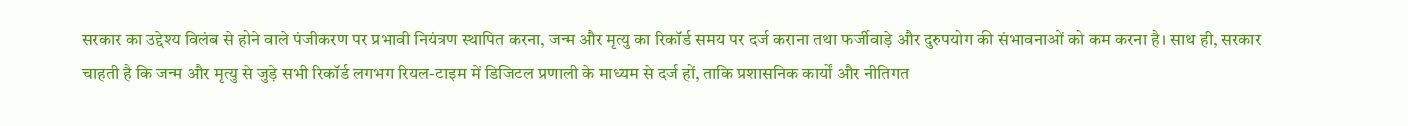सरकार का उद्देश्य विलंब से होने वाले पंजीकरण पर प्रभावी नियंत्रण स्थापित करना, जन्म और मृत्यु का रिकॉर्ड समय पर दर्ज कराना तथा फर्जीवाड़े और दुरुपयोग की संभावनाओं को कम करना है। साथ ही, सरकार चाहती है कि जन्म और मृत्यु से जुड़े सभी रिकॉर्ड लगभग रियल-टाइम में डिजिटल प्रणाली के माध्यम से दर्ज हों, ताकि प्रशासनिक कार्यों और नीतिगत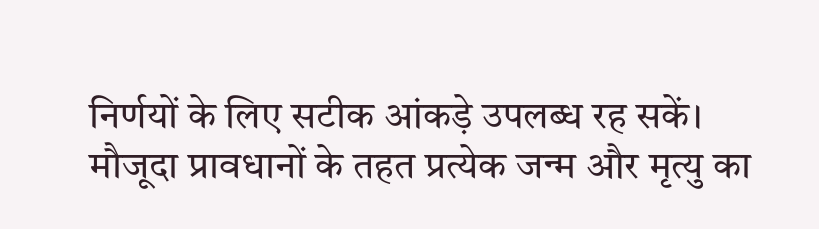निर्णयों के लिए सटीक आंकड़े उपलब्ध रह सकें।
मौजूदा प्रावधानों के तहत प्रत्येक जन्म और मृत्यु का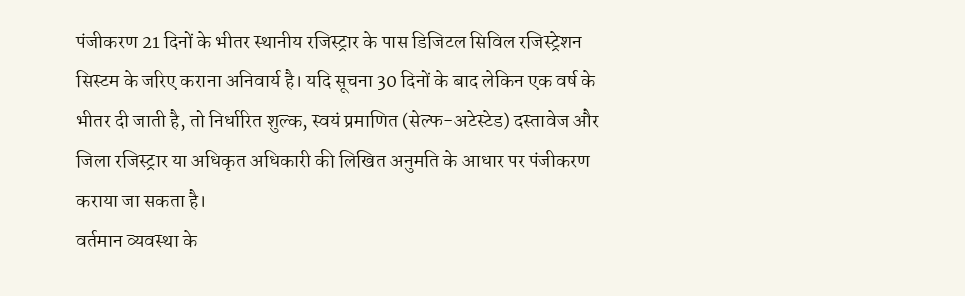पंजीकरण 21 दिनों के भीतर स्थानीय रजिस्ट्रार के पास डिजिटल सिविल रजिस्ट्रेशन सिस्टम के जरिए कराना अनिवार्य है। यदि सूचना 30 दिनों के बाद लेकिन एक वर्ष के भीतर दी जाती है, तो निर्धारित शुल्क, स्वयं प्रमाणित (सेल्फ-अटेस्टेड) दस्तावेज और जिला रजिस्ट्रार या अधिकृत अधिकारी की लिखित अनुमति के आधार पर पंजीकरण कराया जा सकता है।
वर्तमान व्यवस्था के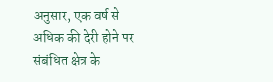अनुसार, एक वर्ष से अधिक की देरी होने पर संबंधित क्षेत्र के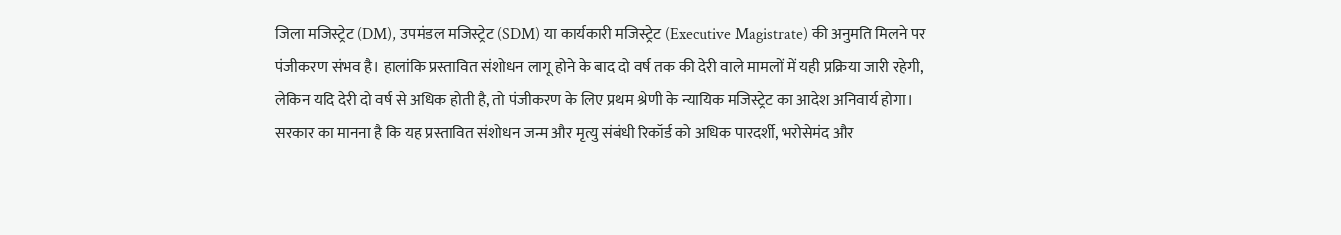जिला मजिस्ट्रेट (DM), उपमंडल मजिस्ट्रेट (SDM) या कार्यकारी मजिस्ट्रेट (Executive Magistrate) की अनुमति मिलने पर पंजीकरण संभव है। हालांकि प्रस्तावित संशोधन लागू होने के बाद दो वर्ष तक की देरी वाले मामलों में यही प्रक्रिया जारी रहेगी, लेकिन यदि देरी दो वर्ष से अधिक होती है, तो पंजीकरण के लिए प्रथम श्रेणी के न्यायिक मजिस्ट्रेट का आदेश अनिवार्य होगा।
सरकार का मानना है कि यह प्रस्तावित संशोधन जन्म और मृत्यु संबंधी रिकॉर्ड को अधिक पारदर्शी, भरोसेमंद और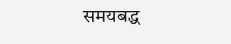समयबद्ध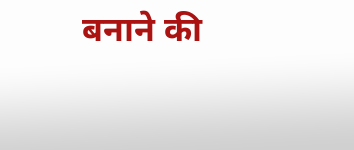बनाने की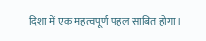दिशा में एक महत्वपूर्ण पहल साबित होगा।